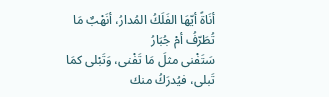أنَاةً أيّهَا الفَلَكُ المُدارُ، أنَهْبٌ مَا تُطَرّفُ أمْ جُبَارُ
سَتَفْنى مثلَ مَا تَفْنى، وَتَبْلى كمَا تَبلى، فيُدرَكُ منك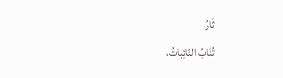ثَارُ
تُنَابُ النّائِباتُ،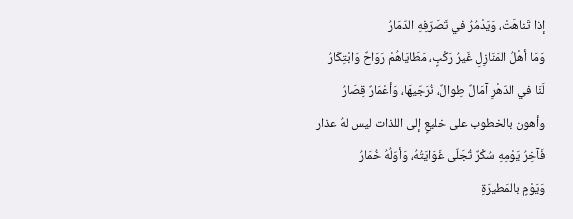إذا تَناهَتْ، وَيَدْمُرُ في تَصَرّفِهِ الدّمَارُ
وَمَا أهْلُ المَنَازِلِ غَيرُ رَكْبٍ، مَطَايَاهُمْ رَوَاحٌ وَابْتِكَارُ
لَنَا في الدّهْرِ آمَالٌ طِوالٌ، نُرَجّيهَا، وَأعْمَارٌ قِصَارُ
وأهون بالخطوب على خليعٍ إلى اللذات ليس لهُ عذار
فَآخِرُ يَوْمِهِ سُكْرٌ تُجَلّى غَوَايَتُهُ، وَأوّلُهُ خُمَارُ
وَيَوْمٍ بالمَطيرَةِ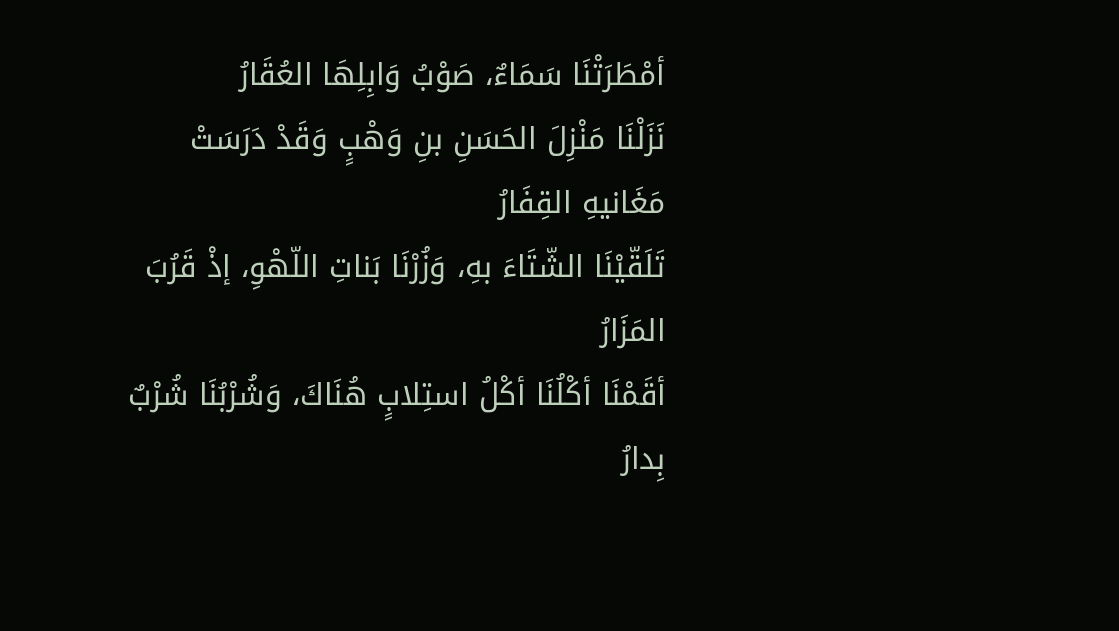أمْطَرَتْنَا سَمَاءٌ، صَوْبُ وَابِلِهَا العُقَارُ
نَزَلْنَا مَنْزِلَ الحَسَنِ بنِ وَهْبٍ وَقَدْ دَرَسَتْ مَغَانيهِ القِفَارُ
تَلَقّيْنَا الشّتَاءَ بهِ، وَزُرْنَا بَناتِ اللّهْوِ، إذْ قَرُبَ المَزَارُ
أقَمْنَا أكْلُنَا أكْلُ استِلابٍ هُنَاكَ، وَشُرْبُنَا شُرْبٌ بِدارُ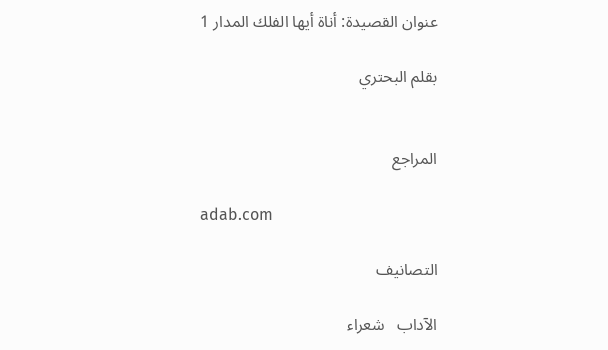عنوان القصيدة: أناة أيها الفلك المدار 1

بقلم البحتري


المراجع

adab.com

التصانيف

الآداب   شعراء